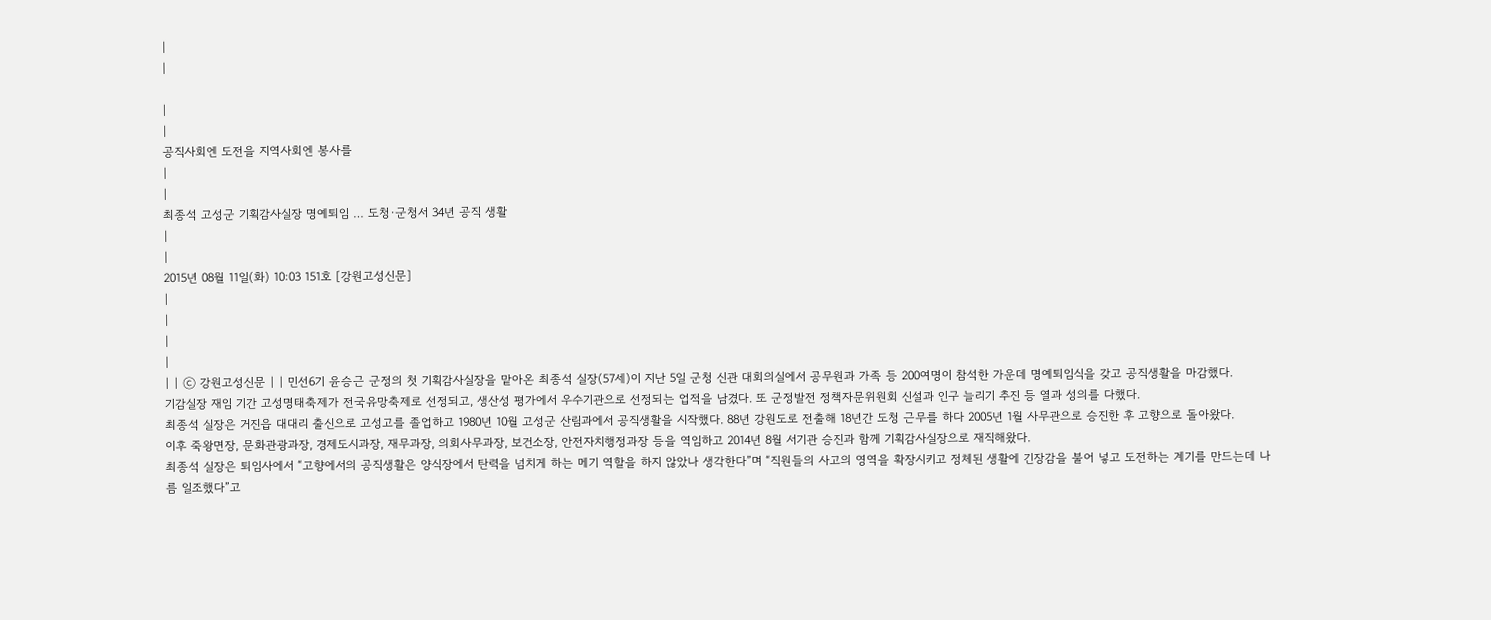|
|

|
|
공직사회엔 도전을 지역사회엔 봉사를
|
|
최종석 고성군 기획감사실장 명예퇴임 … 도청·군청서 34년 공직 생활
|
|
2015년 08월 11일(화) 10:03 151호 [강원고성신문]
|
|
|
|
| | ⓒ 강원고성신문 | | 민선6기 윤승근 군정의 첫 기획감사실장을 맡아온 최종석 실장(57세)이 지난 5일 군청 신관 대회의실에서 공무원과 가족 등 200여명이 참석한 가운데 명예퇴임식을 갖고 공직생활을 마감했다.
기감실장 재임 기간 고성명태축제가 전국유망축제로 선정되고, 생산성 평가에서 우수기관으로 선정되는 업적을 남겼다. 또 군정발전 정책자문위원회 신설과 인구 늘리기 추진 등 열과 성의를 다했다.
최종석 실장은 거진읍 대대리 출신으로 고성고를 졸업하고 1980년 10월 고성군 산림과에서 공직생활을 시작했다. 88년 강원도로 전출해 18년간 도청 근무를 하다 2005년 1월 사무관으로 승진한 후 고향으로 돌아왔다.
이후 죽왕면장, 문화관광과장, 경제도시과장, 재무과장, 의회사무과장, 보건소장, 안전자치행정과장 등을 역임하고 2014년 8월 서기관 승진과 함께 기획감사실장으로 재직해왔다.
최종석 실장은 퇴임사에서 “고향에서의 공직생활은 양식장에서 탄력을 넘치게 하는 메기 역할을 하지 않았나 생각한다”며 “직원들의 사고의 영역을 확장시키고 정체된 생활에 긴장감을 불어 넣고 도전하는 계기를 만드는데 나름 일조했다”고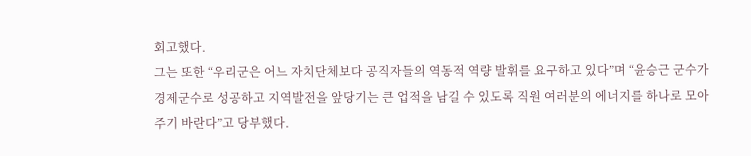회고했다.
그는 또한 “우리군은 어느 자치단체보다 공직자들의 역동적 역량 발휘를 요구하고 있다”며 “윤승근 군수가 경제군수로 성공하고 지역발전을 앞당기는 큰 업적을 남길 수 있도록 직원 여러분의 에너지를 하나로 모아주기 바란다”고 당부했다.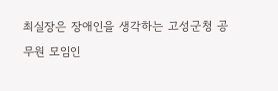최실장은 장애인을 생각하는 고성군청 공무원 모임인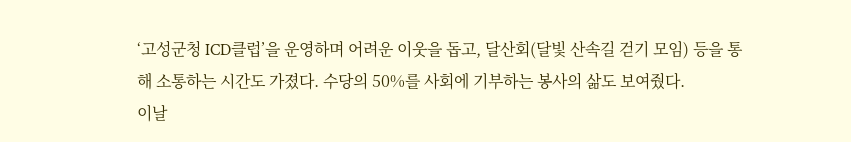‘고성군청 ICD클럽’을 운영하며 어려운 이웃을 돕고, 달산회(달빛 산속길 걷기 모임) 등을 통해 소통하는 시간도 가졌다. 수당의 50%를 사회에 기부하는 봉사의 삶도 보여줬다.
이날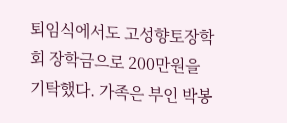퇴임식에서도 고성향토장학회 장학금으로 200만원을 기탁했다. 가족은 부인 박봉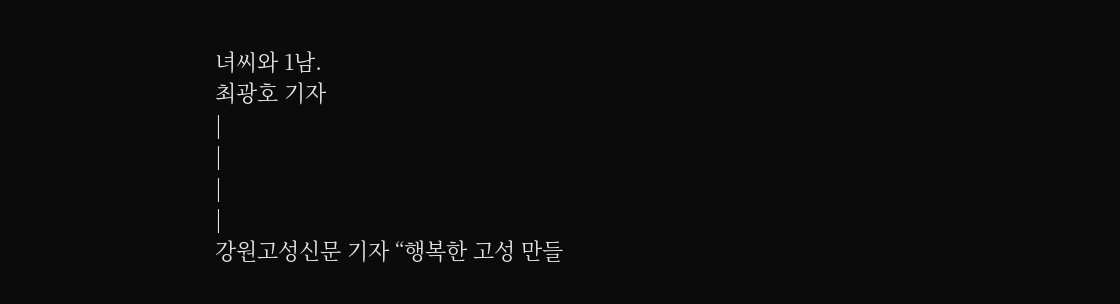녀씨와 1남.
최광호 기자
|
|
|
|
강원고성신문 기자 “행복한 고성 만들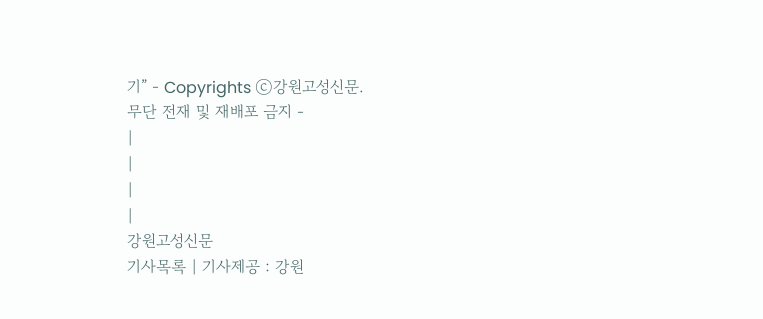기” - Copyrights ⓒ강원고성신문.
무단 전재 및 재배포 금지 -
|
|
|
|
강원고성신문
기사목록 | 기사제공 : 강원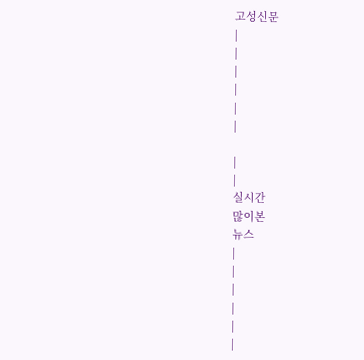고성신문
|
|
|
|
|
|

|
|
실시간
많이본
뉴스
|
|
|
|
|
|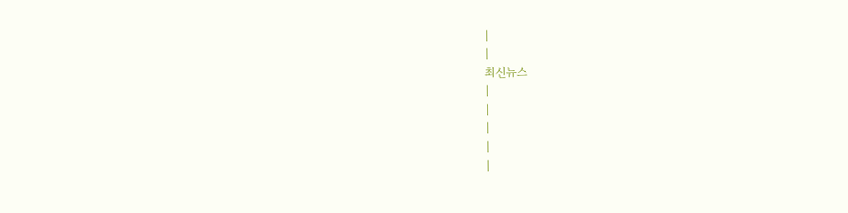|
|
최신뉴스
|
|
|
|
|